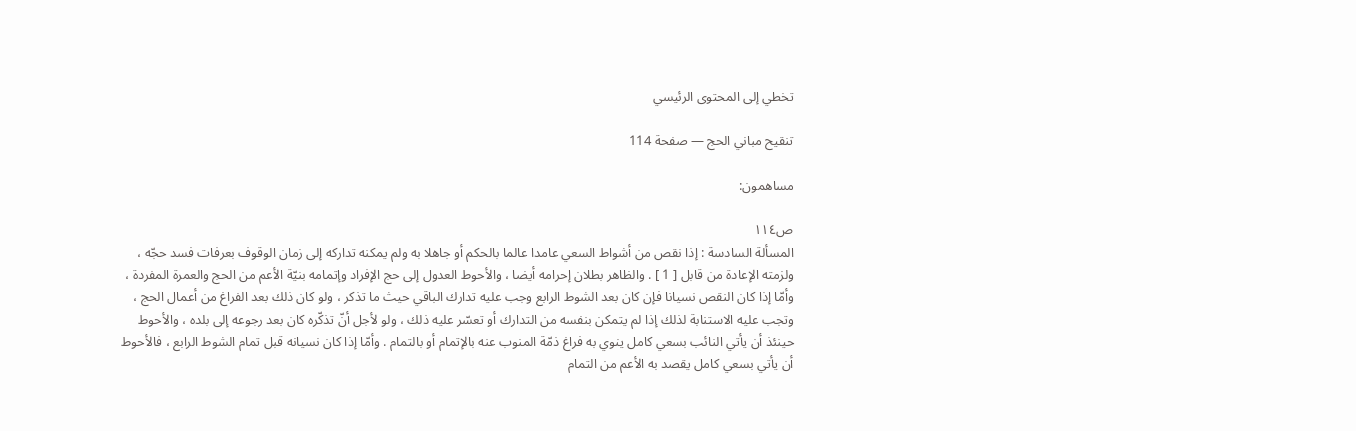تخطي إلى المحتوى الرئيسي

تنقيح مباني الحج — صفحة 114

مساهمون:

ص١١٤
المسألة السادسة : إذا نقص من أشواط السعي عامدا عالما بالحكم أو جاهلا به ولم يمكنه تداركه إلى زمان الوقوف بعرفات فسد حجّه ، ولزمته الإعادة من قابل [ 1 ] . والظاهر بطلان إحرامه أيضا ، والأحوط العدول إلى حج الإفراد وإتمامه بنيّة الأعم من الحج والعمرة المفردة ، وأمّا إذا كان النقص نسيانا فإن كان بعد الشوط الرابع وجب عليه تدارك الباقي حيث ما تذكر ، ولو كان ذلك بعد الفراغ من أعمال الحج ، وتجب عليه الاستنابة لذلك إذا لم يتمكن بنفسه من التدارك أو تعسّر عليه ذلك ، ولو لأجل أنّ تذكّره كان بعد رجوعه إلى بلده ، والأحوط حينئذ أن يأتي النائب بسعي كامل ينوي به فراغ ذمّة المنوب عنه بالإتمام أو بالتمام . وأمّا إذا كان نسيانه قبل تمام الشوط الرابع ، فالأحوط أن يأتي بسعي كامل يقصد به الأعم من التمام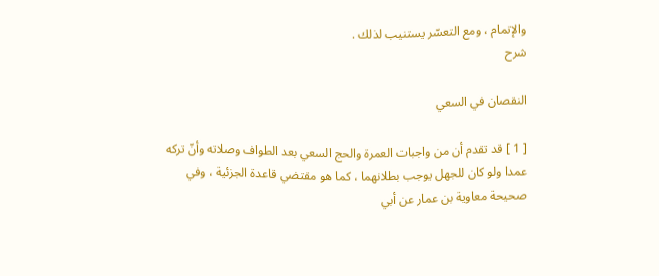والإتمام ، ومع التعسّر يستنيب لذلك .
شرح

النقصان في السعي

[ 1 ] قد تقدم أن من واجبات العمرة والحج السعي بعد الطواف وصلاته وأنّ تركه عمدا ولو كان للجهل يوجب بطلانهما ، كما هو مقتضي قاعدة الجزئية ، وفي صحيحة معاوية بن عمار عن أبي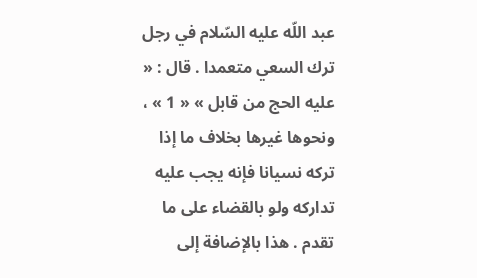عبد اللّه عليه السّلام في رجل ترك السعي متعمدا . قال : « عليه الحج من قابل » « 1 » ، ونحوها غيرها بخلاف ما إذا تركه نسيانا فإنه يجب عليه تداركه ولو بالقضاء على ما تقدم . هذا بالإضافة إلى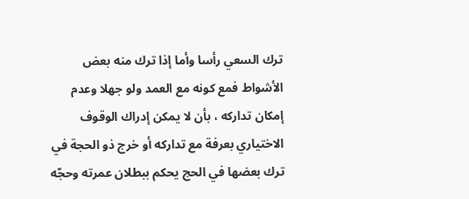ترك السعي رأسا وأما إذا ترك منه بعض الأشواط فمع كونه مع العمد ولو جهلا وعدم إمكان تداركه ، بأن لا يمكن إدراك الوقوف الاختياري بعرفة مع تداركه أو خرج ذو الحجة في ترك بعضها في الحج يحكم ببطلان عمرته وحجّه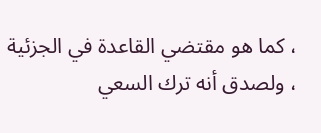، كما هو مقتضي القاعدة في الجزئية ، ولصدق أنه ترك السعي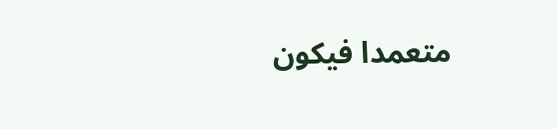متعمدا فيكون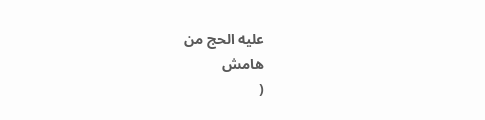عليه الحج من
هامش
(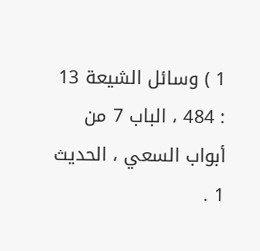1 ) وسائل الشيعة 13 : 484 ، الباب 7 من أبواب السعي ، الحديث 1 .